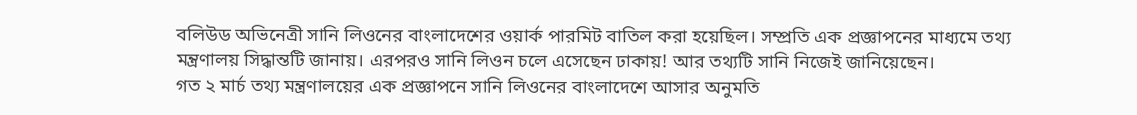বলিউড অভিনেত্রী সানি লিওনের বাংলাদেশের ওয়ার্ক পারমিট বাতিল করা হয়েছিল। সম্প্রতি এক প্রজ্ঞাপনের মাধ্যমে তথ্য মন্ত্রণালয় সিদ্ধান্তটি জানায়। এরপরও সানি লিওন চলে এসেছেন ঢাকায়! আর তথ্যটি সানি নিজেই জানিয়েছেন।
গত ২ মার্চ তথ্য মন্ত্রণালয়ের এক প্রজ্ঞাপনে সানি লিওনের বাংলাদেশে আসার অনুমতি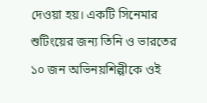দেওয়া হয়। একটি সিনেমার শুটিংয়ের জন্য তিনি ও ভারতের ১০ জন অভিনয়শিল্পীকে ওই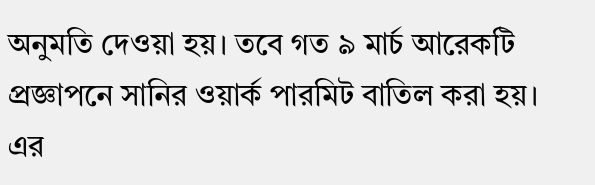অনুমতি দেওয়া হয়। তবে গত ৯ মার্চ আরেকটি প্রজ্ঞাপনে সানির ওয়ার্ক পারমিট বাতিল করা হয়।
এর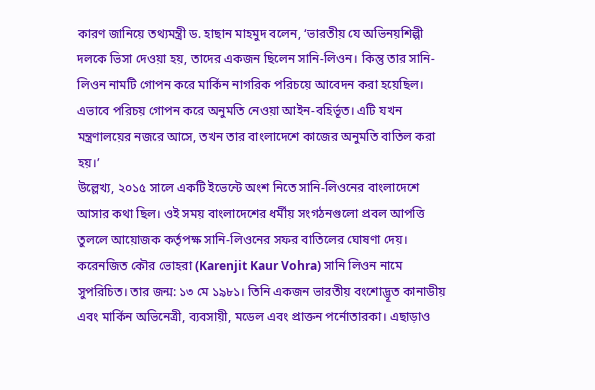কারণ জানিয়ে তথ্যমন্ত্রী ড. হাছান মাহমুদ বলেন, ‘ভারতীয় যে অভিনয়শিল্পী দলকে ভিসা দেওয়া হয়, তাদের একজন ছিলেন সানি-লিওন। কিন্তু তার সানি-লিওন নামটি গোপন করে মার্কিন নাগরিক পরিচয়ে আবেদন করা হয়েছিল। এভাবে পরিচয় গোপন করে অনুমতি নেওয়া আইন-বহির্ভূত। এটি যখন মন্ত্রণালয়ের নজরে আসে, তখন তার বাংলাদেশে কাজের অনুমতি বাতিল করা হয়।’
উল্লেখ্য, ২০১৫ সালে একটি ইভেন্টে অংশ নিতে সানি-লিওনের বাংলাদেশে আসার কথা ছিল। ওই সময় বাংলাদেশের ধর্মীয় সংগঠনগুলো প্রবল আপত্তি তুললে আয়োজক কর্তৃপক্ষ সানি-লিওনের সফর বাতিলের ঘোষণা দেয়।
করেনজিত কৌর ভোহরা (Karenjit Kaur Vohra) সানি লিওন নামে সুপরিচিত। তার জন্ম: ১৩ মে ১৯৮১। তিনি একজন ভারতীয় বংশোদ্ভূত কানাডীয় এবং মার্কিন অভিনেত্রী, ব্যবসায়ী, মডেল এবং প্রাক্তন পর্নোতারকা। এছাড়াও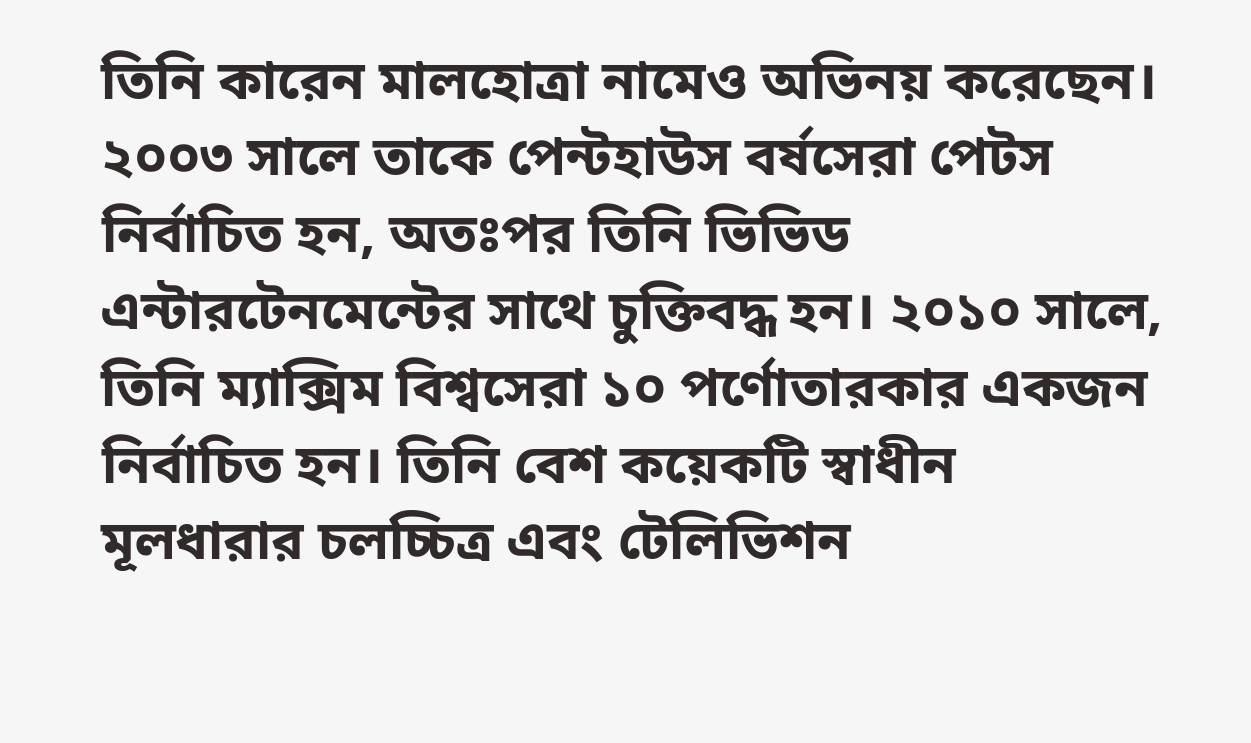তিনি কারেন মালহোত্রা নামেও অভিনয় করেছেন। ২০০৩ সালে তাকে পেন্টহাউস বর্ষসেরা পেটস নির্বাচিত হন, অতঃপর তিনি ভিভিড এন্টারটেনমেন্টের সাথে চুক্তিবদ্ধ হন। ২০১০ সালে, তিনি ম্যাক্সিম বিশ্বসেরা ১০ পর্ণোতারকার একজন নির্বাচিত হন। তিনি বেশ কয়েকটি স্বাধীন মূলধারার চলচ্চিত্র এবং টেলিভিশন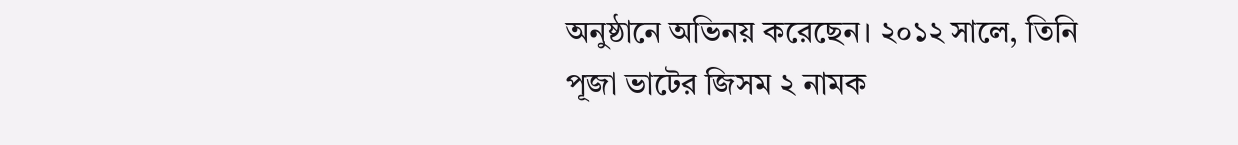অনুষ্ঠানে অভিনয় করেছেন। ২০১২ সালে, তিনি পূজা ভাটের জিসম ২ নামক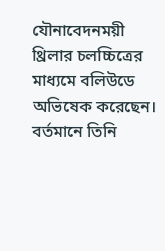যৌনাবেদনময়ী থ্রিলার চলচ্চিত্রের মাধ্যমে বলিউডে অভিষেক করেছেন। বর্তমানে তিনি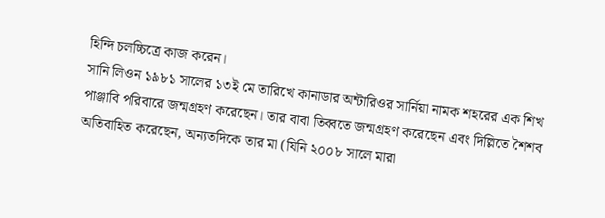হিন্দি চলচ্চিত্রে কাজ করেন।
সানি লিওন ১৯৮১ সালের ১৩ই মে তারিখে কানাডার অন্টারিওর সার্নিয়া নামক শহরের এক শিখ পাঞ্জাবি পরিবারে জন্মগ্রহণ করেছেন। তার বাবা তিব্বতে জন্মগ্রহণ করেছেন এবং দিল্লিতে শৈশব অতিবাহিত করেছেন, অন্যতদিকে তার মা (যিনি ২০০৮ সালে মারা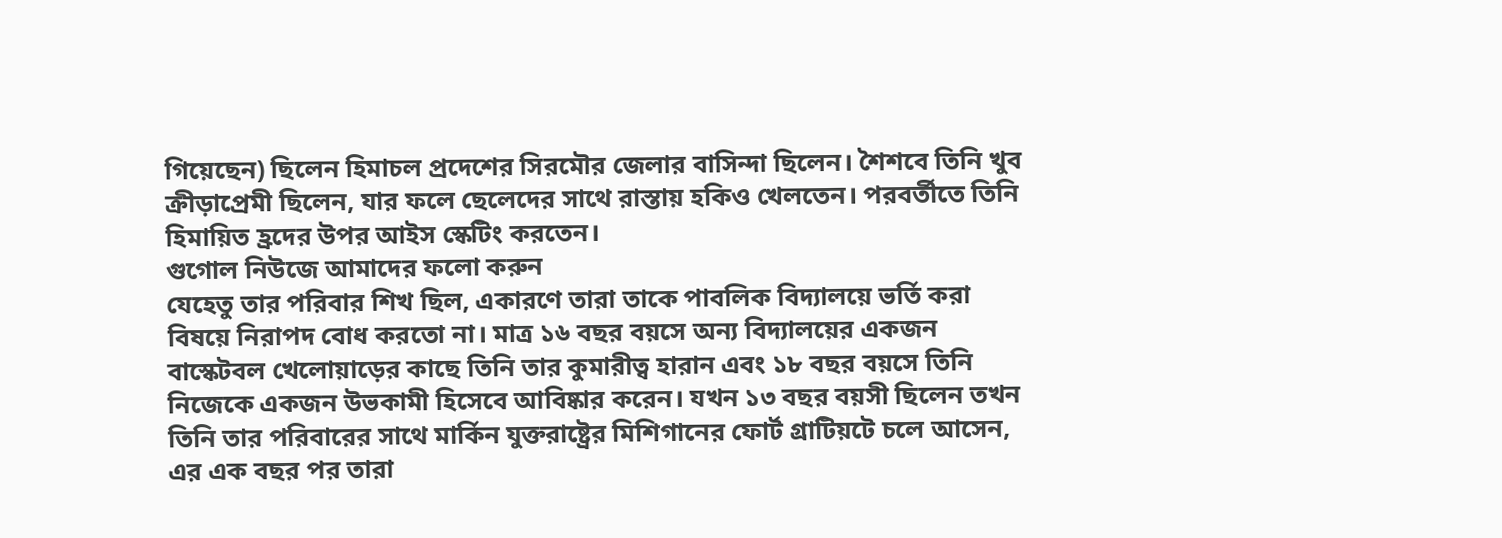গিয়েছেন) ছিলেন হিমাচল প্রদেশের সিরমৌর জেলার বাসিন্দা ছিলেন। শৈশবে তিনি খুব ক্রীড়াপ্রেমী ছিলেন, যার ফলে ছেলেদের সাথে রাস্তায় হকিও খেলতেন। পরবর্তীতে তিনি হিমায়িত হ্রদের উপর আইস স্কেটিং করতেন।
গুগোল নিউজে আমাদের ফলো করুন
যেহেতু তার পরিবার শিখ ছিল, একারণে তারা তাকে পাবলিক বিদ্যালয়ে ভর্তি করা বিষয়ে নিরাপদ বোধ করতো না। মাত্র ১৬ বছর বয়সে অন্য বিদ্যালয়ের একজন বাস্কেটবল খেলোয়াড়ের কাছে তিনি তার কুমারীত্ব হারান এবং ১৮ বছর বয়সে তিনি নিজেকে একজন উভকামী হিসেবে আবিষ্কার করেন। যখন ১৩ বছর বয়সী ছিলেন তখন তিনি তার পরিবারের সাথে মার্কিন যুক্তরাষ্ট্রের মিশিগানের ফোর্ট গ্রাটিয়টে চলে আসেন, এর এক বছর পর তারা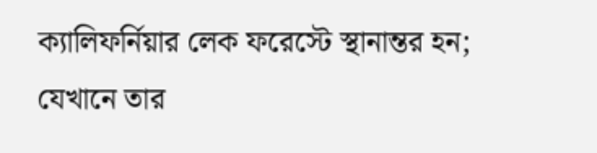ক্যালিফর্নিয়ার লেক ফরেস্টে স্থানান্তর হন; যেখানে তার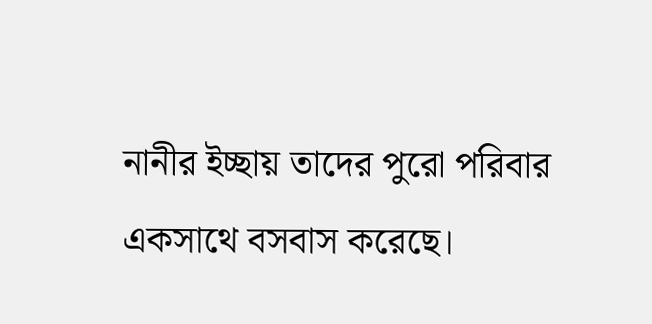নানীর ইচ্ছায় তাদের পুরো পরিবার একসাথে বসবাস করেছে।